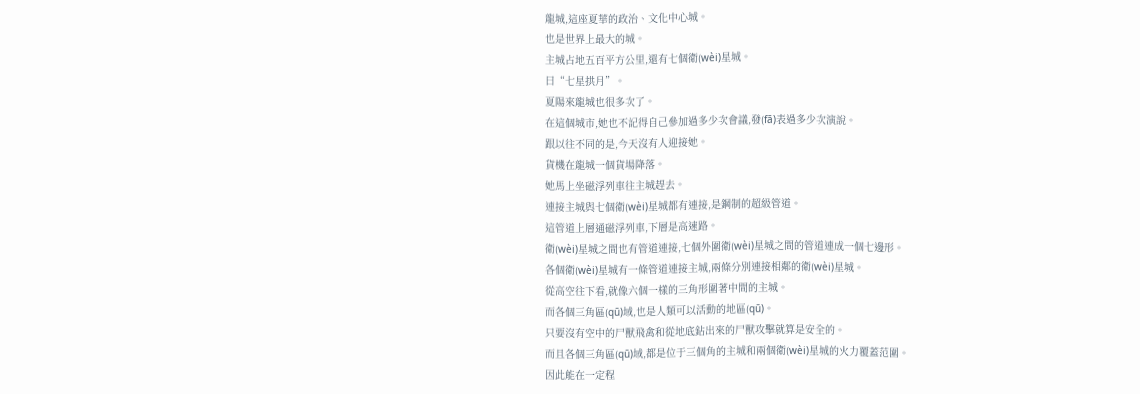龍城,這座夏華的政治、文化中心城。
也是世界上最大的城。
主城占地五百平方公里,還有七個衛(wèi)星城。
曰“七星拱月”。
夏陽來龍城也很多次了。
在這個城市,她也不記得自己參加過多少次會議,發(fā)表過多少次演說。
跟以往不同的是,今天沒有人迎接她。
貨機在龍城一個貨場降落。
她馬上坐磁浮列車往主城趕去。
連接主城與七個衛(wèi)星城都有連接,是鋼制的超級管道。
這管道上層通磁浮列車,下層是高速路。
衛(wèi)星城之間也有管道連接,七個外圍衛(wèi)星城之間的管道連成一個七邊形。
各個衛(wèi)星城有一條管道連接主城,兩條分別連接相鄰的衛(wèi)星城。
從高空往下看,就像六個一樣的三角形圍著中間的主城。
而各個三角區(qū)域,也是人類可以活動的地區(qū)。
只要沒有空中的尸獸飛禽和從地底鉆出來的尸獸攻擊就算是安全的。
而且各個三角區(qū)域,都是位于三個角的主城和兩個衛(wèi)星城的火力覆蓋范圍。
因此能在一定程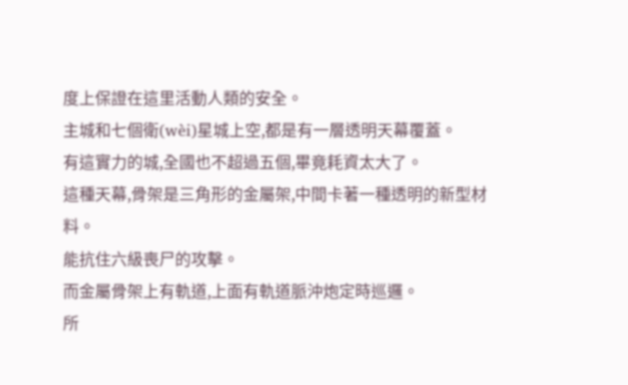度上保證在這里活動人類的安全。
主城和七個衛(wèi)星城上空,都是有一層透明天幕覆蓋。
有這實力的城,全國也不超過五個,畢竟耗資太大了。
這種天幕,骨架是三角形的金屬架,中間卡著一種透明的新型材料。
能抗住六級喪尸的攻擊。
而金屬骨架上有軌道,上面有軌道脈沖炮定時巡邏。
所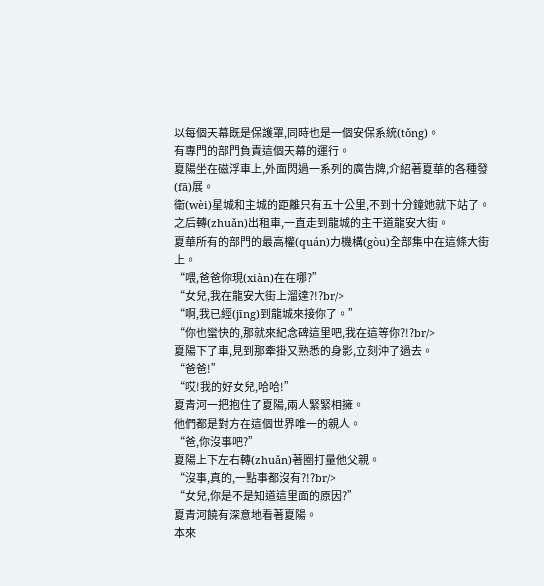以每個天幕既是保護罩,同時也是一個安保系統(tǒng)。
有專門的部門負責這個天幕的運行。
夏陽坐在磁浮車上,外面閃過一系列的廣告牌,介紹著夏華的各種發(fā)展。
衛(wèi)星城和主城的距離只有五十公里,不到十分鐘她就下站了。
之后轉(zhuǎn)出租車,一直走到龍城的主干道龍安大街。
夏華所有的部門的最高權(quán)力機構(gòu)全部集中在這條大街上。
“喂,爸爸你現(xiàn)在在哪?”
“女兒,我在龍安大街上溜達?!?br/>
“啊,我已經(jīng)到龍城來接你了。”
“你也蠻快的,那就來紀念碑這里吧,我在這等你?!?br/>
夏陽下了車,見到那牽掛又熟悉的身影,立刻沖了過去。
“爸爸!”
“哎!我的好女兒,哈哈!”
夏青河一把抱住了夏陽,兩人緊緊相擁。
他們都是對方在這個世界唯一的親人。
“爸,你沒事吧?”
夏陽上下左右轉(zhuǎn)著圈打量他父親。
“沒事,真的,一點事都沒有?!?br/>
“女兒,你是不是知道這里面的原因?”
夏青河饒有深意地看著夏陽。
本來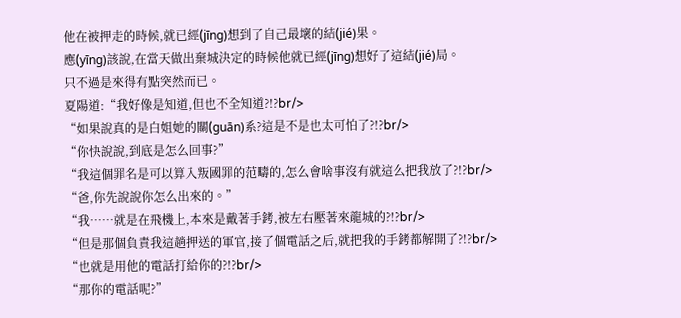他在被押走的時候,就已經(jīng)想到了自己最壞的結(jié)果。
應(yīng)該說,在當天做出棄城決定的時候他就已經(jīng)想好了這結(jié)局。
只不過是來得有點突然而已。
夏陽道:“我好像是知道,但也不全知道?!?br/>
“如果說真的是白姐她的關(guān)系?這是不是也太可怕了?!?br/>
“你快說說,到底是怎么回事?”
“我這個罪名是可以算入叛國罪的范疇的,怎么會啥事沒有就這么把我放了?!?br/>
“爸,你先說說你怎么出來的。”
“我……就是在飛機上,本來是戴著手銬,被左右壓著來龍城的?!?br/>
“但是那個負責我這趟押送的軍官,接了個電話之后,就把我的手銬都解開了?!?br/>
“也就是用他的電話打給你的?!?br/>
“那你的電話呢?”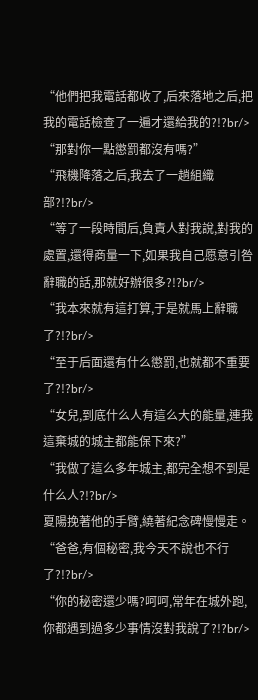“他們把我電話都收了,后來落地之后,把我的電話檢查了一遍才還給我的?!?br/>
“那對你一點懲罰都沒有嗎?”
“飛機降落之后,我去了一趟組織部?!?br/>
“等了一段時間后,負責人對我說,對我的處置,還得商量一下,如果我自己愿意引咎辭職的話,那就好辦很多?!?br/>
“我本來就有這打算,于是就馬上辭職了?!?br/>
“至于后面還有什么懲罰,也就都不重要了?!?br/>
“女兒,到底什么人有這么大的能量,連我這棄城的城主都能保下來?”
“我做了這么多年城主,都完全想不到是什么人?!?br/>
夏陽挽著他的手臂,繞著紀念碑慢慢走。
“爸爸,有個秘密,我今天不說也不行了?!?br/>
“你的秘密還少嗎?呵呵,常年在城外跑,你都遇到過多少事情沒對我說了?!?br/>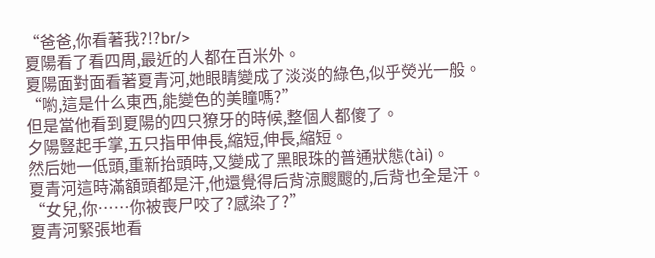“爸爸,你看著我?!?br/>
夏陽看了看四周,最近的人都在百米外。
夏陽面對面看著夏青河,她眼睛變成了淡淡的綠色,似乎熒光一般。
“喲,這是什么東西,能變色的美瞳嗎?”
但是當他看到夏陽的四只獠牙的時候,整個人都傻了。
夕陽豎起手掌,五只指甲伸長,縮短,伸長,縮短。
然后她一低頭,重新抬頭時,又變成了黑眼珠的普通狀態(tài)。
夏青河這時滿額頭都是汗,他還覺得后背涼颼颼的,后背也全是汗。
“女兒,你……你被喪尸咬了?感染了?”
夏青河緊張地看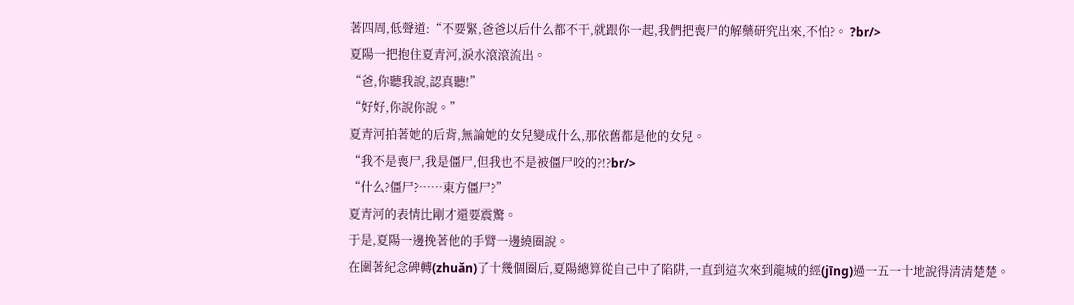著四周,低聲道:“不要緊,爸爸以后什么都不干,就跟你一起,我們把喪尸的解藥研究出來,不怕?。 ?br/>
夏陽一把抱住夏青河,淚水滾滾流出。
“爸,你聽我說,認真聽!”
“好好,你說你說。”
夏青河拍著她的后背,無論她的女兒變成什么,那依舊都是他的女兒。
“我不是喪尸,我是僵尸,但我也不是被僵尸咬的?!?br/>
“什么?僵尸?……東方僵尸?”
夏青河的表情比剛才還要震驚。
于是,夏陽一邊挽著他的手臂一邊繞圈說。
在圍著紀念碑轉(zhuǎn)了十幾個圈后,夏陽總算從自己中了陷阱,一直到這次來到龍城的經(jīng)過一五一十地說得清清楚楚。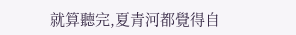就算聽完,夏青河都覺得自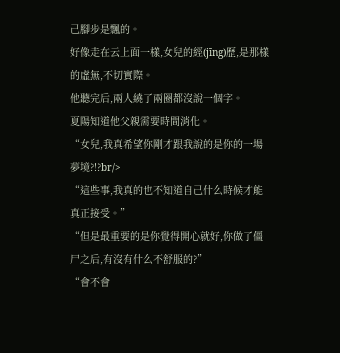己腳步是飄的。
好像走在云上面一樣,女兒的經(jīng)歷,是那樣的虛無,不切實際。
他聽完后,兩人繞了兩圈都沒說一個字。
夏陽知道他父親需要時間消化。
“女兒,我真希望你剛才跟我說的是你的一場夢境?!?br/>
“這些事,我真的也不知道自己什么時候才能真正接受。”
“但是最重要的是你覺得開心就好,你做了僵尸之后,有沒有什么不舒服的?”
“會不會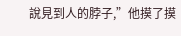說見到人的脖子,”他摸了摸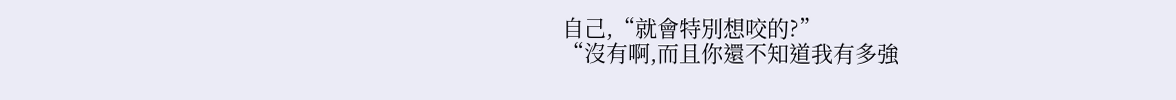自己,“就會特別想咬的?”
“沒有啊,而且你還不知道我有多強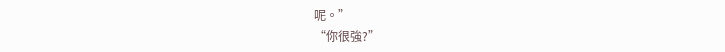呢。”
“你很強?”